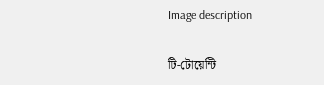Image description

টি-টোয়েন্টি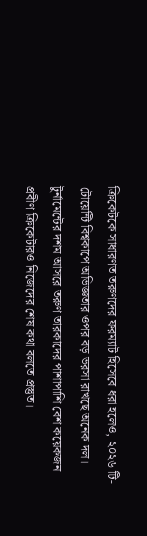ক্রিকেটকে সাধারণত তরুণদের ফরম্যাট হিসেবে ধরা হলেও, ২০২৬ টি-টোয়েন্টি বিশ্বকাপে অভিজ্ঞতার ওপর বড় ভরসা রাখছে অনেক দল। টুর্নামেন্টের দশম আসরে তরুণ তারকাদের পাশাপাশি বেশ কয়েকজন প্রবীণ ক্রিকেটারও নিজেদের শেষ কথা বলতে প্রস্তুত।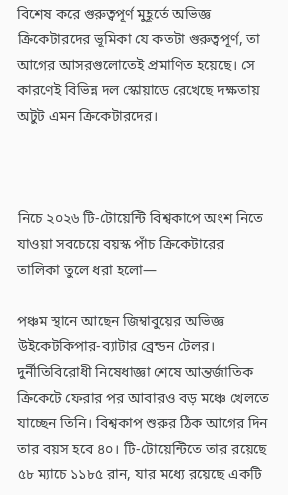বিশেষ করে গুরুত্বপূর্ণ মুহূর্তে অভিজ্ঞ ক্রিকেটারদের ভূমিকা যে কতটা গুরুত্বপূর্ণ, তা আগের আসরগুলোতেই প্রমাণিত হয়েছে। সে কারণেই বিভিন্ন দল স্কোয়াডে রেখেছে দক্ষতায় অটুট এমন ক্রিকেটারদের।



নিচে ২০২৬ টি-টোয়েন্টি বিশ্বকাপে অংশ নিতে যাওয়া সবচেয়ে বয়স্ক পাঁচ ক্রিকেটারের তালিকা তুলে ধরা হলো—

পঞ্চম স্থানে আছেন জিম্বাবুয়ের অভিজ্ঞ উইকেটকিপার-ব্যাটার ব্রেন্ডন টেলর। দুর্নীতিবিরোধী নিষেধাজ্ঞা শেষে আন্তর্জাতিক ক্রিকেটে ফেরার পর আবারও বড় মঞ্চে খেলতে যাচ্ছেন তিনি। বিশ্বকাপ শুরুর ঠিক আগের দিন তার বয়স হবে ৪০। টি-টোয়েন্টিতে তার রয়েছে ৫৮ ম্যাচে ১১৮৫ রান, যার মধ্যে রয়েছে একটি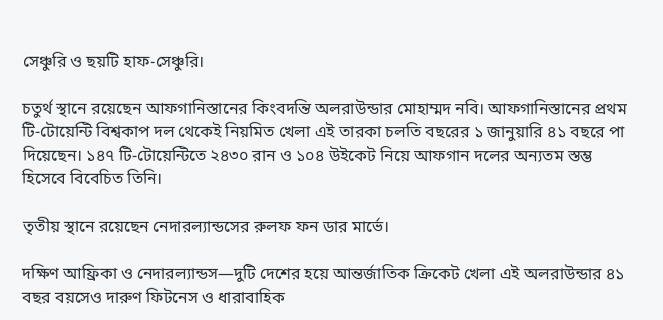সেঞ্চুরি ও ছয়টি হাফ-সেঞ্চুরি।

চতুর্থ স্থানে রয়েছেন আফগানিস্তানের কিংবদন্তি অলরাউন্ডার মোহাম্মদ নবি। আফগানিস্তানের প্রথম টি-টোয়েন্টি বিশ্বকাপ দল থেকেই নিয়মিত খেলা এই তারকা চলতি বছরের ১ জানুয়ারি ৪১ বছরে পা দিয়েছেন। ১৪৭ টি-টোয়েন্টিতে ২৪৩০ রান ও ১০৪ উইকেট নিয়ে আফগান দলের অন্যতম স্তম্ভ হিসেবে বিবেচিত তিনি।

তৃতীয় স্থানে রয়েছেন নেদারল্যান্ডসের রুলফ ফন ডার মার্ভে।

দক্ষিণ আফ্রিকা ও নেদারল্যান্ডস—দুটি দেশের হয়ে আন্তর্জাতিক ক্রিকেট খেলা এই অলরাউন্ডার ৪১ বছর বয়সেও দারুণ ফিটনেস ও ধারাবাহিক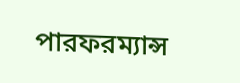পারফরম্যান্স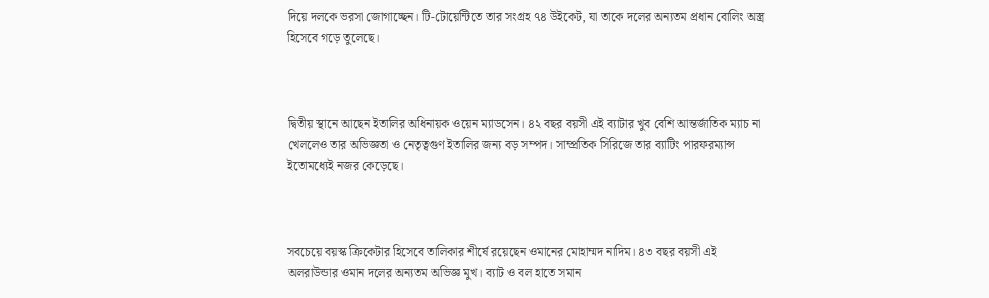দিয়ে দলকে ভরসা জোগাচ্ছেন। টি-টোয়েন্টিতে তার সংগ্রহ ৭৪ উইকেট, যা তাকে দলের অন্যতম প্রধান বোলিং অস্ত্র হিসেবে গড়ে তুলেছে।



দ্বিতীয় স্থানে আছেন ইতালির অধিনায়ক ওয়েন ম্যাডসেন। ৪২ বছর বয়সী এই ব্যাটার খুব বেশি আন্তর্জাতিক ম্যাচ না খেললেও তার অভিজ্ঞতা ও নেতৃত্বগুণ ইতালির জন্য বড় সম্পদ। সাম্প্রতিক সিরিজে তার ব্যাটিং পারফরম্যান্স ইতোমধ্যেই নজর কেড়েছে।



সবচেয়ে বয়স্ক ক্রিকেটার হিসেবে তালিকার শীর্ষে রয়েছেন ওমানের মোহাম্মদ নাদিম। ৪৩ বছর বয়সী এই অলরাউন্ডার ওমান দলের অন্যতম অভিজ্ঞ মুখ। ব্যাট ও বল হাতে সমান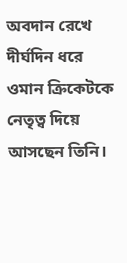অবদান রেখে দীর্ঘদিন ধরে ওমান ক্রিকেটকে নেতৃত্ব দিয়ে আসছেন তিনি।